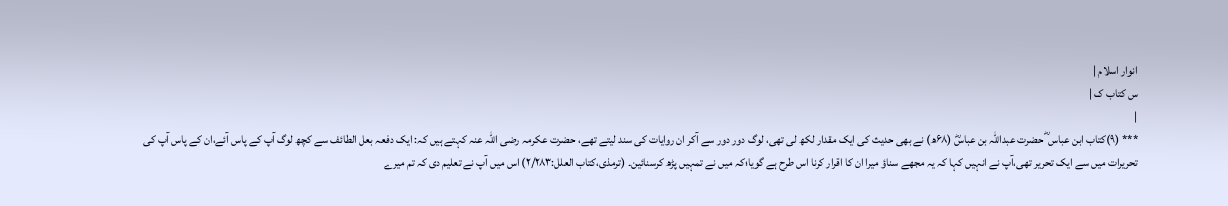انوار اسلام |
س کتاب ک |
|
*** (۹)کتاب ابن عباس ؓ حضرت عبداللہ بن عباسؓ (۶۸ھ) نے بھی حدیث کی ایک مقدار لکھ لی تھی، لوگ دور دور سے آکر ان روایات کی سند لیتے تھے، حضرت عکرمہ رضی اللہ عنہ کہتے ہیں کہ: ایک دفعہ بعل الطائف سے کچھ لوگ آپ کے پاس آئے،ان کے پاس آپ کی تحریرات میں سے ایک تحریر تھی،آپ نے انہیں کہا کہ یہ مجھے سناؤ میرا ان کا اقرار کرنا اس طرح ہے گویا؛کہ میں نے تمہیں پڑھ کرسنائین۔ (ترمذی،کتاب العلل:۲/۲۸۳) اس میں آپ نے تعلیم دی کہ تم میرے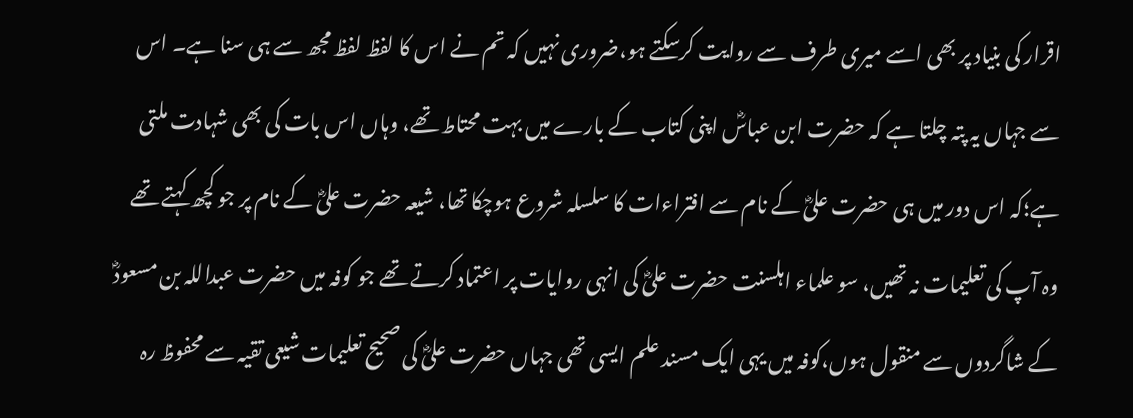اقرار کی بنیاد پر بھی اسے میری طرف سے روایت کرسکتے ہو،ضروری نہیں کہ تم نے اس کا لفظ لفظ مجھ سے ہی سنا ہے۔ اس سے جہاں یہ پتہ چلتا ہے کہ حضرت ابن عباسؓ اپنی کتاب کے بارے میں بہت محتاط تھے، وہاں اس بات کی بھی شہادت ملتی ہے؛کہ اس دور میں ہی حضرت علیؓ کے نام سے افتراءات کا سلسلہ شروع ہوچکا تھا، شیعہ حضرت علیؓ کے نام پر جو کچھ کہتے تھے وہ آپ کی تعلیمات نہ تھیں، سو علماء اہلسنت حضرت علیؓ کی انہی روایات پر اعتماد کرتے تھے جو کوفہ میں حضرت عبداللہ بن مسعودؓ کے شاگردوں سے منقول ہوں،کوفہ میں یہی ایک مسند علم ایسی تھی جہاں حضرت علیؓ کی صحیح تعلیمات شیعی تقیہ سے محفوظ رہ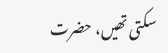سکتی تھیں، حضرت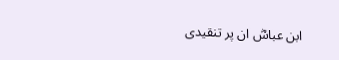ابن عباسؓ ان پر تنقیدی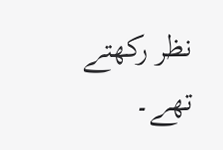نظر رکھتے تھے۔